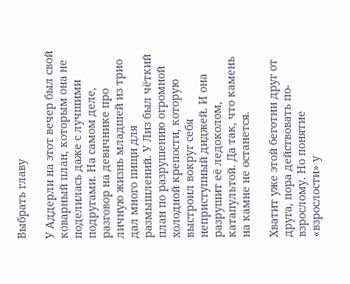Выбрать главу

У Аддерли на этот вечер был свой коварный план, которым она не поделилась даже с лучшими подругами. На самом деле, разговор на девичнике про личную жизнь младшей из трио дал много пищи для размышлений. У Лиз был чёткий план по разрушению огромной холодной крепости, которую выстроил вокруг себя неприступный диджей. И она разрушит её ледоколом, катапультой. Да так, что камень на камне не останется.

Хватит уже этой беготни друг от друга, пора действовать по-взрослому. Но понятие «взрослости» у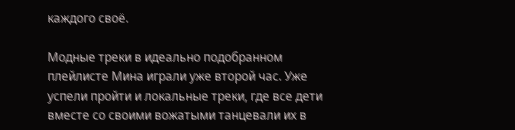каждого своё.

Модные треки в идеально подобранном плейлисте Мина играли уже второй час. Уже успели пройти и локальные треки, где все дети вместе со своими вожатыми танцевали их в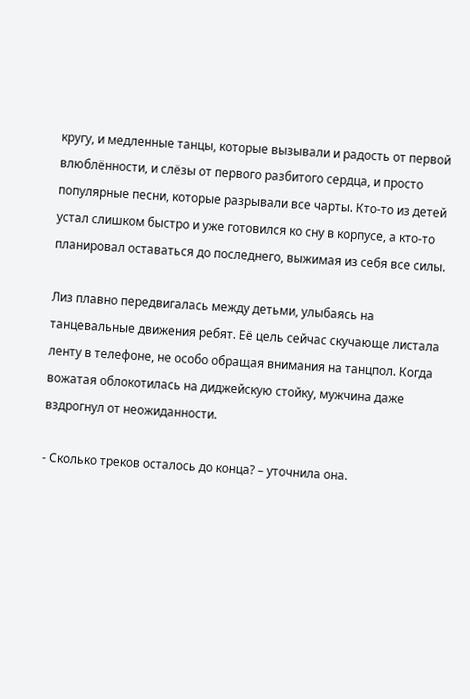кругу, и медленные танцы, которые вызывали и радость от первой влюблённости, и слёзы от первого разбитого сердца, и просто популярные песни, которые разрывали все чарты. Кто-то из детей устал слишком быстро и уже готовился ко сну в корпусе, а кто-то планировал оставаться до последнего, выжимая из себя все силы.

Лиз плавно передвигалась между детьми, улыбаясь на танцевальные движения ребят. Её цель сейчас скучающе листала ленту в телефоне, не особо обращая внимания на танцпол. Когда вожатая облокотилась на диджейскую стойку, мужчина даже вздрогнул от неожиданности.

- Сколько треков осталось до конца? – уточнила она.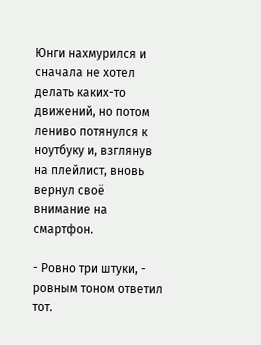Юнги нахмурился и сначала не хотел делать каких-то движений, но потом лениво потянулся к ноутбуку и, взглянув на плейлист, вновь вернул своё внимание на смартфон.

- Ровно три штуки, - ровным тоном ответил тот.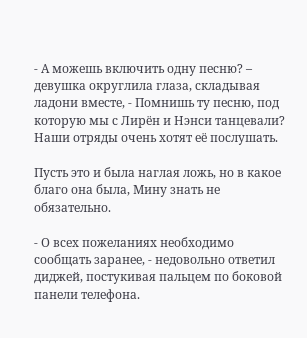- А можешь включить одну песню? – девушка округлила глаза, складывая ладони вместе, - Помнишь ту песню, под которую мы с Лирён и Нэнси танцевали? Наши отряды очень хотят её послушать.

Пусть это и была наглая ложь, но в какое благо она была, Мину знать не обязательно.

- О всех пожеланиях необходимо сообщать заранее, - недовольно ответил диджей, постукивая пальцем по боковой панели телефона.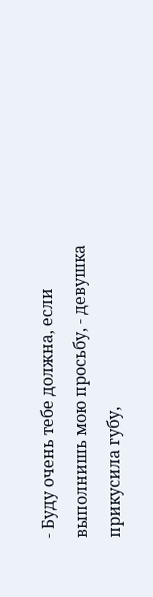- Буду очень тебе должна, если выполнишь мою просьбу, - девушка прикусила губу,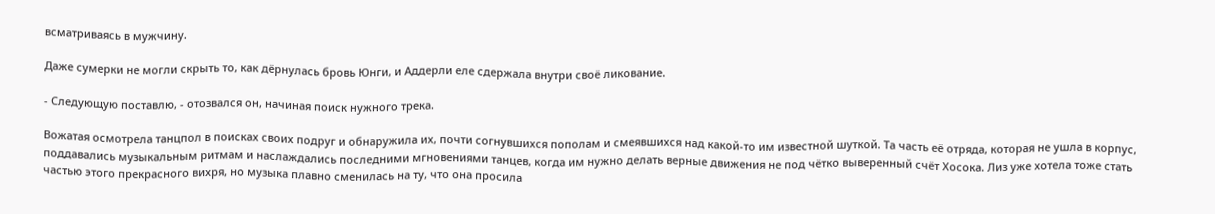всматриваясь в мужчину.

Даже сумерки не могли скрыть то, как дёрнулась бровь Юнги, и Аддерли еле сдержала внутри своё ликование.

- Следующую поставлю, - отозвался он, начиная поиск нужного трека.

Вожатая осмотрела танцпол в поисках своих подруг и обнаружила их, почти согнувшихся пополам и смеявшихся над какой-то им известной шуткой. Та часть её отряда, которая не ушла в корпус, поддавались музыкальным ритмам и наслаждались последними мгновениями танцев, когда им нужно делать верные движения не под чётко выверенный счёт Хосока. Лиз уже хотела тоже стать частью этого прекрасного вихря, но музыка плавно сменилась на ту, что она просила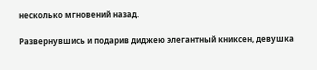несколько мгновений назад.

Развернувшись и подарив диджею элегантный книксен, девушка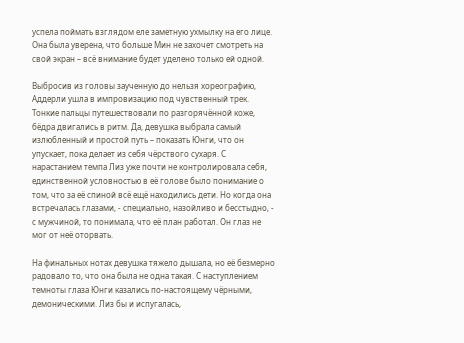успела поймать взглядом еле заметную ухмылку на его лице. Она была уверена, что больше Мин не захочет смотреть на свой экран – всё внимание будет уделено только ей одной.

Выбросив из головы заученную до нельзя хореографию, Аддерли ушла в импровизацию под чувственный трек. Тонкие пальцы путешествовали по разгорячённой коже, бёдра двигались в ритм. Да, девушка выбрала самый излюбленный и простой путь – показать Юнги, что он упускает, пока делает из себя чёрствого сухаря. С нарастанием темпа Лиз уже почти не контролировала себя, единственной условностью в её голове было понимание о том, что за её спиной всё ещё находились дети. Но когда она встречалась глазами, - специально, назойливо и бесстыдно, - с мужчиной, то понимала, что её план работал. Он глаз не мог от неё оторвать.

На финальных нотах девушка тяжело дышала, но её безмерно радовало то, что она была не одна такая. С наступлением темноты глаза Юнги казались по-настоящему чёрными, демоническими. Лиз бы и испугалась,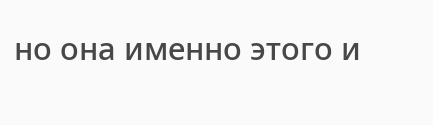но она именно этого и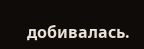добивалась.